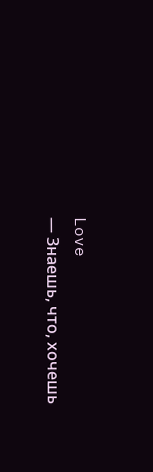Love
— Знаешь, что, хочешь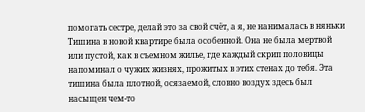помогать сестре, делай это за свой счёт, а я, не нанималась в няньки
Тишина в новой квартире была особенной. Она не была мертвой или пустой, как в съемном жилье, где каждый скрип половицы напоминал о чужих жизнях, прожитых в этих стенах до тебя. Эта тишина была плотной, осязаемой, словно воздух здесь был насыщен чем-то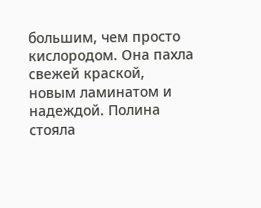большим, чем просто кислородом. Она пахла свежей краской, новым ламинатом и надеждой. Полина стояла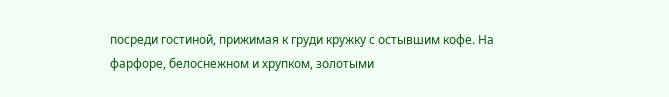посреди гостиной, прижимая к груди кружку с остывшим кофе. На фарфоре, белоснежном и хрупком, золотыми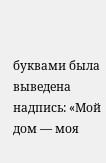буквами была выведена надпись: «Мой дом — моя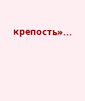крепость»...